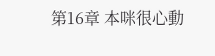第16章 本咪很心動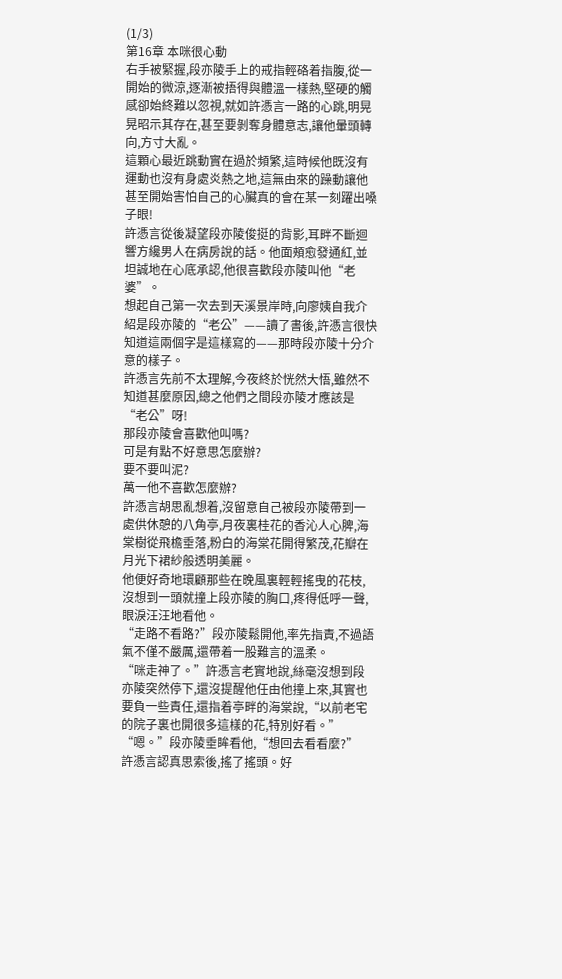(1/3)
第16章 本咪很心動
右手被緊握,段亦陵手上的戒指輕硌着指腹,從一開始的微涼,逐漸被捂得與體溫一樣熱,堅硬的觸感卻始終難以忽視,就如許憑言一路的心跳,明晃晃昭示其存在,甚至要剝奪身體意志,讓他暈頭轉向,方寸大亂。
這顆心最近跳動實在過於頻繁,這時候他既沒有運動也沒有身處炎熱之地,這無由來的躁動讓他甚至開始害怕自己的心臟真的會在某一刻躍出嗓子眼!
許憑言從後凝望段亦陵俊挺的背影,耳畔不斷迴響方纔男人在病房說的話。他面頰愈發通紅,並坦誠地在心底承認,他很喜歡段亦陵叫他“老婆”。
想起自己第一次去到天溪景岸時,向廖姨自我介紹是段亦陵的“老公”——讀了書後,許憑言很快知道這兩個字是這樣寫的——那時段亦陵十分介意的樣子。
許憑言先前不太理解,今夜終於恍然大悟,雖然不知道甚麼原因,總之他們之間段亦陵才應該是“老公”呀!
那段亦陵會喜歡他叫嗎?
可是有點不好意思怎麼辦?
要不要叫泥?
萬一他不喜歡怎麼辦?
許憑言胡思亂想着,沒留意自己被段亦陵帶到一處供休憩的八角亭,月夜裏桂花的香沁人心脾,海棠樹從飛檐垂落,粉白的海棠花開得繁茂,花瓣在月光下裙紗般透明美麗。
他便好奇地環顧那些在晚風裏輕輕搖曳的花枝,沒想到一頭就撞上段亦陵的胸口,疼得低呼一聲,眼淚汪汪地看他。
“走路不看路?”段亦陵鬆開他,率先指責,不過語氣不僅不嚴厲,還帶着一股難言的溫柔。
“咪走神了。”許憑言老實地說,絲毫沒想到段亦陵突然停下,還沒提醒他任由他撞上來,其實也要負一些責任,還指着亭畔的海棠說,“以前老宅的院子裏也開很多這樣的花,特別好看。”
“嗯。”段亦陵垂眸看他,“想回去看看麼?”
許憑言認真思索後,搖了搖頭。好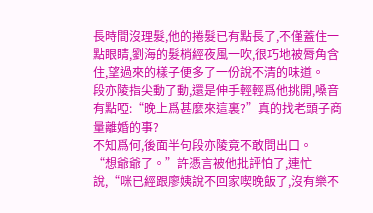長時間沒理髮,他的捲髮已有點長了,不僅蓋住一點眼睛,劉海的髮梢經夜風一吹,很巧地被脣角含住,望過來的樣子便多了一份說不清的味道。
段亦陵指尖動了動,還是伸手輕輕爲他挑開,嗓音有點啞:“晚上爲甚麼來這裏?”真的找老頭子商量離婚的事?
不知爲何,後面半句段亦陵竟不敢問出口。
“想爺爺了。”許憑言被他批評怕了,連忙說,“咪已經跟廖姨說不回家喫晚飯了,沒有樂不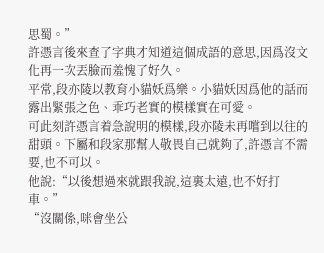思蜀。”
許憑言後來查了字典才知道這個成語的意思,因爲沒文化再一次丟臉而羞愧了好久。
平常,段亦陵以教育小貓妖爲樂。小貓妖因爲他的話而露出緊張之色、乖巧老實的模樣實在可愛。
可此刻許憑言着急說明的模樣,段亦陵未再嚐到以往的甜頭。下屬和段家那幫人敬畏自己就夠了,許憑言不需要,也不可以。
他說:“以後想過來就跟我說,這裏太遠,也不好打車。”
“沒關係,咪會坐公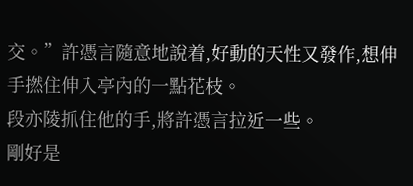交。”許憑言隨意地說着,好動的天性又發作,想伸手撚住伸入亭內的一點花枝。
段亦陵抓住他的手,將許憑言拉近一些。
剛好是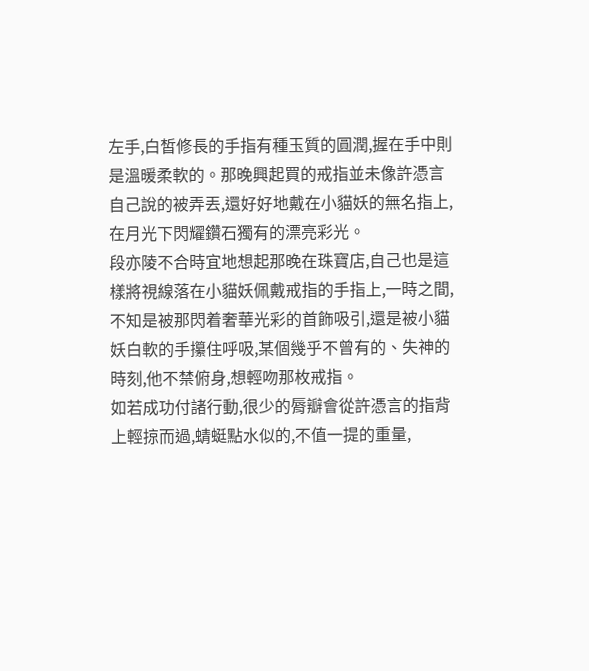左手,白皙修長的手指有種玉質的圓潤,握在手中則是溫暖柔軟的。那晚興起買的戒指並未像許憑言自己說的被弄丟,還好好地戴在小貓妖的無名指上,在月光下閃耀鑽石獨有的漂亮彩光。
段亦陵不合時宜地想起那晚在珠寶店,自己也是這樣將視線落在小貓妖佩戴戒指的手指上,一時之間,不知是被那閃着奢華光彩的首飾吸引,還是被小貓妖白軟的手攥住呼吸,某個幾乎不曾有的、失神的時刻,他不禁俯身,想輕吻那枚戒指。
如若成功付諸行動,很少的脣瓣會從許憑言的指背上輕掠而過,蜻蜓點水似的,不值一提的重量,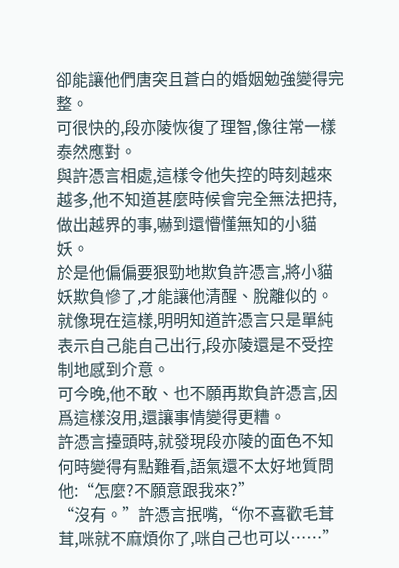卻能讓他們唐突且蒼白的婚姻勉強變得完整。
可很快的,段亦陵恢復了理智,像往常一樣泰然應對。
與許憑言相處,這樣令他失控的時刻越來越多,他不知道甚麼時候會完全無法把持,做出越界的事,嚇到還懵懂無知的小貓妖。
於是他偏偏要狠勁地欺負許憑言,將小貓妖欺負慘了,才能讓他清醒、脫離似的。
就像現在這樣,明明知道許憑言只是單純表示自己能自己出行,段亦陵還是不受控制地感到介意。
可今晚,他不敢、也不願再欺負許憑言,因爲這樣沒用,還讓事情變得更糟。
許憑言擡頭時,就發現段亦陵的面色不知何時變得有點難看,語氣還不太好地質問他:“怎麼?不願意跟我來?”
“沒有。”許憑言抿嘴,“你不喜歡毛茸茸,咪就不麻煩你了,咪自己也可以……”